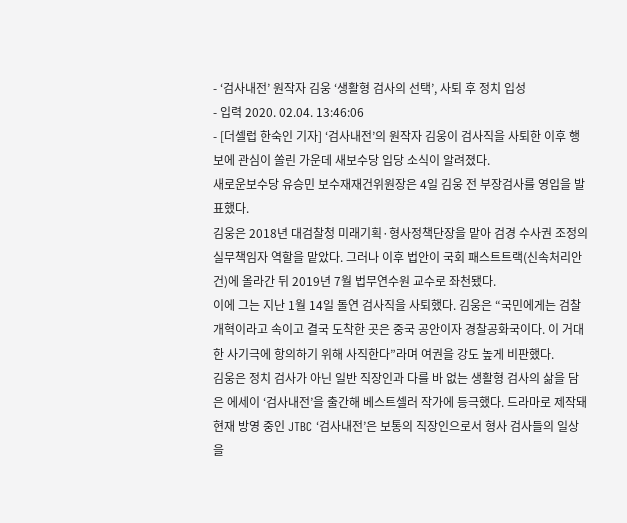- ‘검사내전’ 원작자 김웅 ‘생활형 검사의 선택’, 사퇴 후 정치 입성
- 입력 2020. 02.04. 13:46:06
- [더셀럽 한숙인 기자] ‘검사내전’의 원작자 김웅이 검사직을 사퇴한 이후 행보에 관심이 쏠린 가운데 새보수당 입당 소식이 알려졌다.
새로운보수당 유승민 보수재재건위원장은 4일 김웅 전 부장검사를 영입을 발표했다.
김웅은 2018년 대검찰청 미래기획·형사정책단장을 맡아 검경 수사권 조정의 실무책임자 역할을 맡았다. 그러나 이후 법안이 국회 패스트트랙(신속처리안건)에 올라간 뒤 2019년 7월 법무연수원 교수로 좌천됐다.
이에 그는 지난 1월 14일 돌연 검사직을 사퇴했다. 김웅은 “국민에게는 검찰 개혁이라고 속이고 결국 도착한 곳은 중국 공안이자 경찰공화국이다. 이 거대한 사기극에 항의하기 위해 사직한다”라며 여권을 강도 높게 비판했다.
김웅은 정치 검사가 아닌 일반 직장인과 다를 바 없는 생활형 검사의 삶을 담은 에세이 ‘검사내전’을 출간해 베스트셀러 작가에 등극했다. 드라마로 제작돼 현재 방영 중인 JTBC ‘검사내전’은 보통의 직장인으로서 형사 검사들의 일상을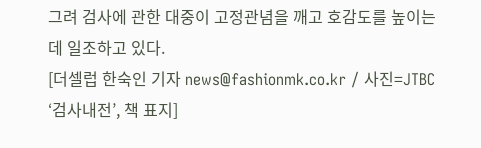그려 검사에 관한 대중이 고정관념을 깨고 호감도를 높이는데 일조하고 있다.
[더셀럽 한숙인 기자 news@fashionmk.co.kr / 사진=JTBC ‘검사내전’, 책 표지]